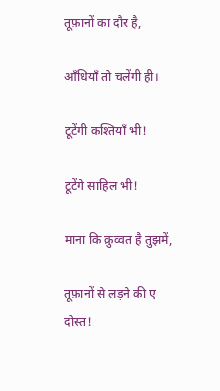तूफ़ानों का दौर है,

आँधियाँ तो चलेंगी ही।

टूटेंगी कश्तियाँ भी!

टूटेंगे साहिल भी!

माना कि क़ुव्वत है तुझमें,

तूफ़ानों से लड़ने की ए दोस्त!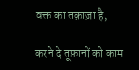वक्त का तक़ाज़ा है,

करने दे तूफ़ानों को काम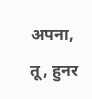अपना,

तू, हुनर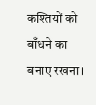कश्तियों को बाँधने का बनाए रखना।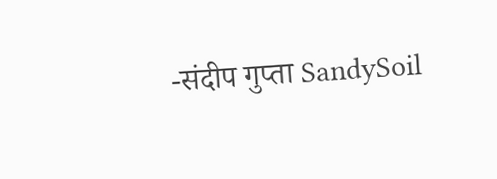-संदीप गुप्ता SandySoil